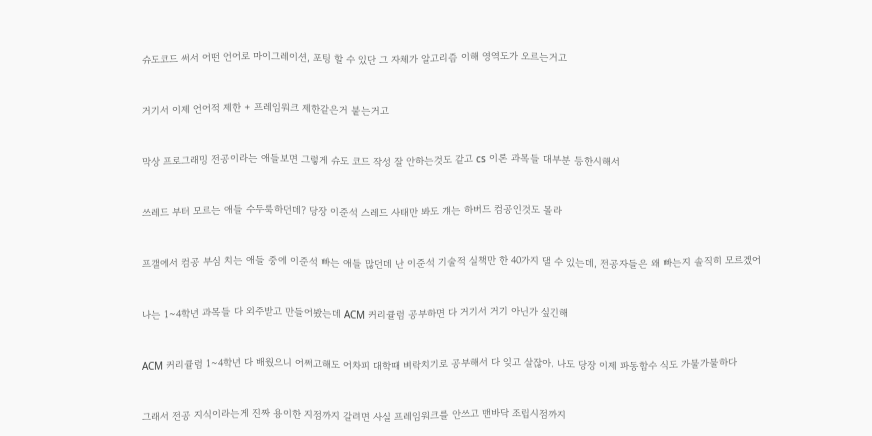슈도코드 써서 어떤 언어로 마이그레이션, 포팅 할 수 있단 그 자체가 알고리즘 이해 영역도가 오르는거고


거기서 이제 언어적 제한 + 프레임워크 제한같은거 붙는거고


막상 프로그래밍 전공이라는 애들보면 그렇게 슈도 코드 작성 잘 안하는것도 같고 cs 이론 과목들 대부분 등한시해서


쓰레드 부터 모르는 애들 수두룩하던데? 당장 이준석 스레드 사태만 봐도 걔는 하버드 컴공인것도 몰라


프갤에서 컴공 부심 치는 애들 중에 이준석 빠는 애들 많던데 난 이준석 기술적 실책만 한 40가지 댈 수 있는데, 전공자들은 왜 빠는지 솔직히 모르겠어


나는 1~4학년 과목들 다 외주받고 만들어봤는데 ACM 커리큘럼 공부하면 다 거기서 거기 아닌가 싶긴해


ACM 커리큘럼 1~4학년 다 배웠으니 어쩌고해도 어차피 대학때 벼락치기로 공부해서 다 잊고 살잖아. 나도 당장 이제 파동함수 식도 가물가물하다


그래서 전공 지식이라는게 진짜 용이한 지점까지 갈려면 사실 프레임워크를 안쓰고 맨바닥 조립시점까지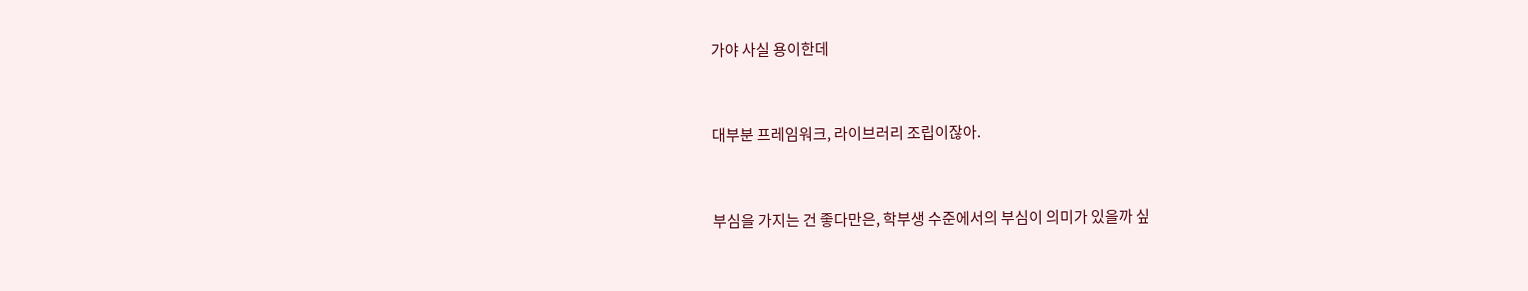가야 사실 용이한데


대부분 프레임워크, 라이브러리 조립이잖아.


부심을 가지는 건 좋다만은, 학부생 수준에서의 부심이 의미가 있을까 싶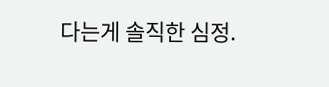다는게 솔직한 심정.